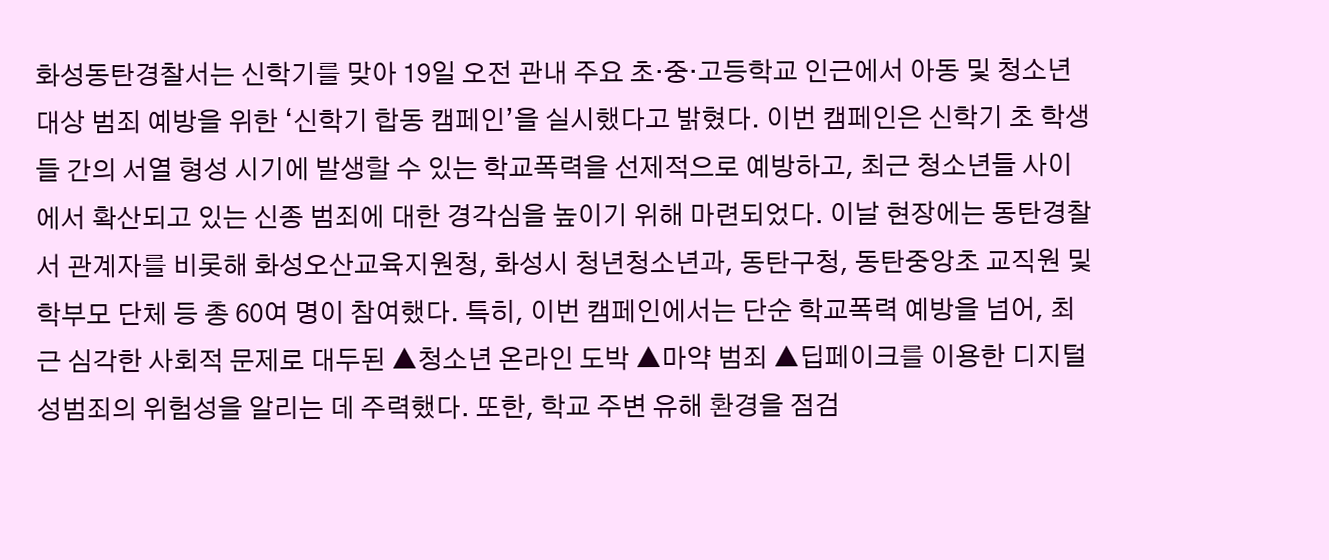화성동탄경찰서는 신학기를 맞아 19일 오전 관내 주요 초·중·고등학교 인근에서 아동 및 청소년 대상 범죄 예방을 위한 ‘신학기 합동 캠페인’을 실시했다고 밝혔다. 이번 캠페인은 신학기 초 학생들 간의 서열 형성 시기에 발생할 수 있는 학교폭력을 선제적으로 예방하고, 최근 청소년들 사이에서 확산되고 있는 신종 범죄에 대한 경각심을 높이기 위해 마련되었다. 이날 현장에는 동탄경찰서 관계자를 비롯해 화성오산교육지원청, 화성시 청년청소년과, 동탄구청, 동탄중앙초 교직원 및 학부모 단체 등 총 60여 명이 참여했다. 특히, 이번 캠페인에서는 단순 학교폭력 예방을 넘어, 최근 심각한 사회적 문제로 대두된 ▲청소년 온라인 도박 ▲마약 범죄 ▲딥페이크를 이용한 디지털 성범죄의 위험성을 알리는 데 주력했다. 또한, 학교 주변 유해 환경을 점검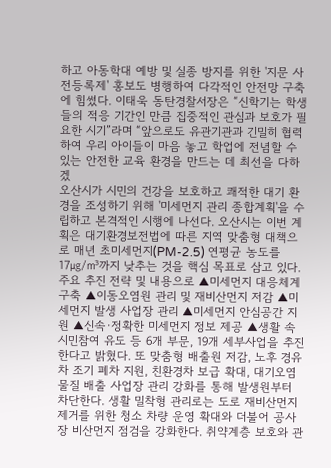하고 아동학대 예방 및 실종 방지를 위한 '지문 사전등록제' 홍보도 병행하여 다각적인 안전망 구축에 힘썼다. 이태욱 동탄경찰서장은 “신학기는 학생들의 적응 기간인 만큼 집중적인 관심과 보호가 필요한 시기”라며 “앞으로도 유관기관과 긴밀히 협력하여 우리 아이들이 마음 놓고 학업에 전념할 수 있는 안전한 교육 환경을 만드는 데 최선을 다하겠
오산시가 시민의 건강을 보호하고 쾌적한 대기 환경을 조성하기 위해 '미세먼지 관리 종합계획'을 수립하고 본격적인 시행에 나선다. 오산시는 이번 계획은 대기환경보전법에 따른 지역 맞춤형 대책으로 매년 초미세먼지(PM-2.5) 연평균 농도를 17㎍/㎥까지 낮추는 것을 핵심 목표로 삼고 있다. 주요 추진 전략 및 내용으로 ▲미세먼지 대응체계 구축 ▲이동오염원 관리 및 재비산먼지 저감 ▲미세먼지 발생 사업장 관리 ▲미세먼지 안심공간 지원 ▲신속·정확한 미세먼지 정보 제공 ▲생활 속 시민참여 유도 등 6개 부문, 19개 세부사업을 추진한다고 밝혔다. 또 맞춤형 배출원 저감, 노후 경유차 조기 폐차 지원, 친환경차 보급 확대, 대기오염물질 배출 사업장 관리 강화를 통해 발생원부터 차단한다. 생활 밀착형 관리로는 도로 재비산먼지 제거를 위한 청소 차량 운영 확대와 더불어 공사장 비산먼지 점검을 강화한다. 취약계층 보호와 관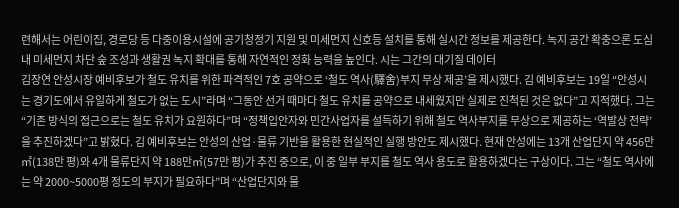련해서는 어린이집, 경로당 등 다중이용시설에 공기청정기 지원 및 미세먼지 신호등 설치를 통해 실시간 정보를 제공한다. 녹지 공간 확충으론 도심 내 미세먼지 차단 숲 조성과 생활권 녹지 확대를 통해 자연적인 정화 능력을 높인다. 시는 그간의 대기질 데이터
김장연 안성시장 예비후보가 철도 유치를 위한 파격적인 7호 공약으로 ‘철도 역사(驛舍)부지 무상 제공’을 제시했다. 김 예비후보는 19일 “안성시는 경기도에서 유일하게 철도가 없는 도시”라며 “그동안 선거 때마다 철도 유치를 공약으로 내세웠지만 실제로 진척된 것은 없다”고 지적했다. 그는 “기존 방식의 접근으로는 철도 유치가 요원하다”며 “정책입안자와 민간사업자를 설득하기 위해 철도 역사부지를 무상으로 제공하는 ‘역발상 전략’을 추진하겠다”고 밝혔다. 김 예비후보는 안성의 산업·물류 기반을 활용한 현실적인 실행 방안도 제시했다. 현재 안성에는 13개 산업단지 약 456만㎡(138만 평)와 4개 물류단지 약 188만㎡(57만 평)가 추진 중으로, 이 중 일부 부지를 철도 역사 용도로 활용하겠다는 구상이다. 그는 “철도 역사에는 약 2000~5000평 정도의 부지가 필요하다”며 “산업단지와 물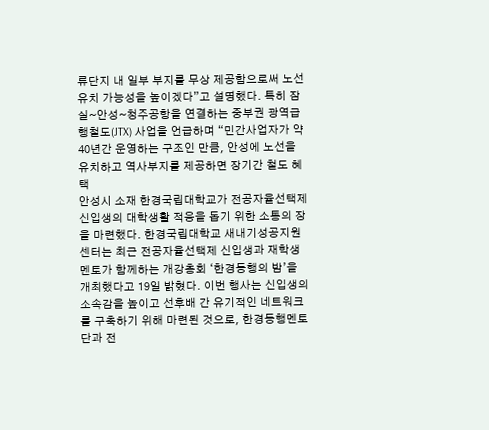류단지 내 일부 부지를 무상 제공함으로써 노선 유치 가능성을 높이겠다”고 설명했다. 특히 잠실~안성~청주공항을 연결하는 중부권 광역급행철도(JTX) 사업을 언급하며 “민간사업자가 약 40년간 운영하는 구조인 만큼, 안성에 노선을 유치하고 역사부지를 제공하면 장기간 철도 혜택
안성시 소재 한경국립대학교가 전공자율선택제 신입생의 대학생활 적응을 돕기 위한 소통의 장을 마련했다. 한경국립대학교 새내기성공지원센터는 최근 전공자율선택제 신입생과 재학생 멘토가 함께하는 개강총회 ‘한경동행의 밤’을 개최했다고 19일 밝혔다. 이번 행사는 신입생의 소속감을 높이고 선후배 간 유기적인 네트워크를 구축하기 위해 마련된 것으로, 한경동행멘토단과 전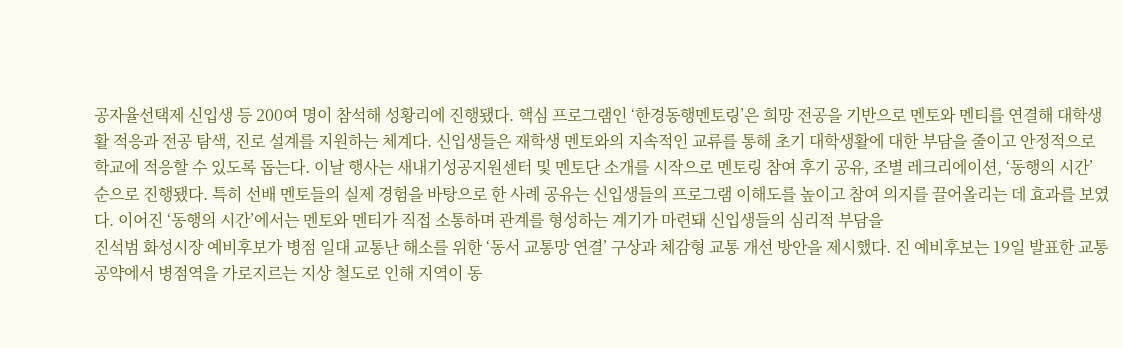공자율선택제 신입생 등 200여 명이 참석해 성황리에 진행됐다. 핵심 프로그램인 ‘한경동행멘토링’은 희망 전공을 기반으로 멘토와 멘티를 연결해 대학생활 적응과 전공 탐색, 진로 설계를 지원하는 체계다. 신입생들은 재학생 멘토와의 지속적인 교류를 통해 초기 대학생활에 대한 부담을 줄이고 안정적으로 학교에 적응할 수 있도록 돕는다. 이날 행사는 새내기성공지원센터 및 멘토단 소개를 시작으로 멘토링 참여 후기 공유, 조별 레크리에이션, ‘동행의 시간’ 순으로 진행됐다. 특히 선배 멘토들의 실제 경험을 바탕으로 한 사례 공유는 신입생들의 프로그램 이해도를 높이고 참여 의지를 끌어올리는 데 효과를 보였다. 이어진 ‘동행의 시간’에서는 멘토와 멘티가 직접 소통하며 관계를 형성하는 계기가 마련돼 신입생들의 심리적 부담을
진석범 화성시장 예비후보가 병점 일대 교통난 해소를 위한 ‘동서 교통망 연결’ 구상과 체감형 교통 개선 방안을 제시했다. 진 예비후보는 19일 발표한 교통 공약에서 병점역을 가로지르는 지상 철도로 인해 지역이 동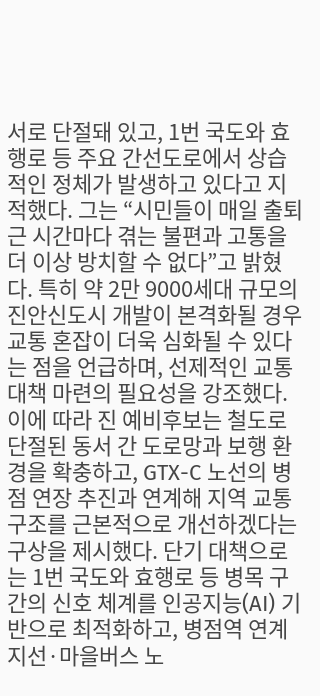서로 단절돼 있고, 1번 국도와 효행로 등 주요 간선도로에서 상습적인 정체가 발생하고 있다고 지적했다. 그는 “시민들이 매일 출퇴근 시간마다 겪는 불편과 고통을 더 이상 방치할 수 없다”고 밝혔다. 특히 약 2만 9000세대 규모의 진안신도시 개발이 본격화될 경우 교통 혼잡이 더욱 심화될 수 있다는 점을 언급하며, 선제적인 교통 대책 마련의 필요성을 강조했다. 이에 따라 진 예비후보는 철도로 단절된 동서 간 도로망과 보행 환경을 확충하고, GTX-C 노선의 병점 연장 추진과 연계해 지역 교통 구조를 근본적으로 개선하겠다는 구상을 제시했다. 단기 대책으로는 1번 국도와 효행로 등 병목 구간의 신호 체계를 인공지능(AI) 기반으로 최적화하고, 병점역 연계 지선·마을버스 노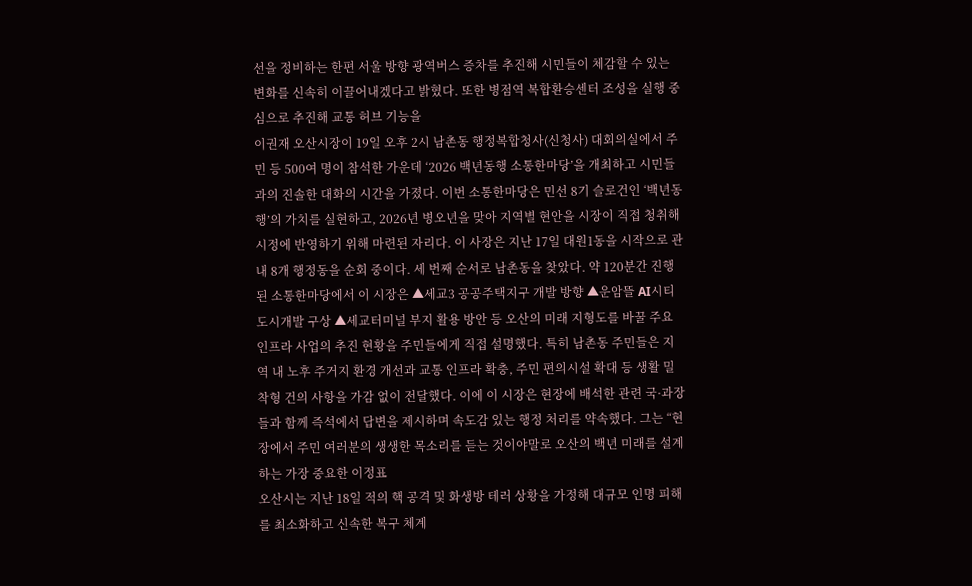선을 정비하는 한편 서울 방향 광역버스 증차를 추진해 시민들이 체감할 수 있는 변화를 신속히 이끌어내겠다고 밝혔다. 또한 병점역 복합환승센터 조성을 실행 중심으로 추진해 교통 허브 기능을
이권재 오산시장이 19일 오후 2시 남촌동 행정복합청사(신청사) 대회의실에서 주민 등 500여 명이 참석한 가운데 ‘2026 백년동행 소통한마당’을 개최하고 시민들과의 진솔한 대화의 시간을 가졌다. 이번 소통한마당은 민선 8기 슬로건인 ‘백년동행’의 가치를 실현하고, 2026년 병오년을 맞아 지역별 현안을 시장이 직접 청취해 시정에 반영하기 위해 마련된 자리다. 이 사장은 지난 17일 대원1동을 시작으로 관내 8개 행정동을 순회 중이다. 세 번째 순서로 남촌동을 찾았다. 약 120분간 진행된 소통한마당에서 이 시장은 ▲세교3 공공주택지구 개발 방향 ▲운암뜰 AI시티 도시개발 구상 ▲세교터미널 부지 활용 방안 등 오산의 미래 지형도를 바꿀 주요 인프라 사업의 추진 현황을 주민들에게 직접 설명했다. 특히 남촌동 주민들은 지역 내 노후 주거지 환경 개선과 교통 인프라 확충, 주민 편의시설 확대 등 생활 밀착형 건의 사항을 가감 없이 전달했다. 이에 이 시장은 현장에 배석한 관련 국·과장들과 함께 즉석에서 답변을 제시하며 속도감 있는 행정 처리를 약속했다. 그는 “현장에서 주민 여러분의 생생한 목소리를 듣는 것이야말로 오산의 백년 미래를 설계하는 가장 중요한 이정표
오산시는 지난 18일 적의 핵 공격 및 화생방 테러 상황을 가정해 대규모 인명 피해를 최소화하고 신속한 복구 체계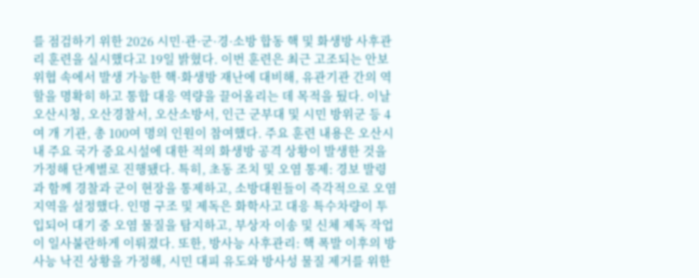를 점검하기 위한 2026 시민·관·군·경·소방 합동 핵 및 화생방 사후관리 훈련을 실시했다고 19일 밝혔다. 이번 훈련은 최근 고조되는 안보 위협 속에서 발생 가능한 핵·화생방 재난에 대비해, 유관기관 간의 역할을 명확히 하고 통합 대응 역량을 끌어올리는 데 목적을 뒀다. 이날 오산시청, 오산경찰서, 오산소방서, 인근 군부대 및 시민 방위군 등 4여 개 기관, 총 100여 명의 인원이 참여했다. 주요 훈련 내용은 오산시 내 주요 국가 중요시설에 대한 적의 화생방 공격 상황이 발생한 것을 가정해 단계별로 진행됐다. 특히, 초동 조치 및 오염 통제: 경보 발령과 함께 경찰과 군이 현장을 통제하고, 소방대원들이 즉각적으로 오염 지역을 설정했다. 인명 구조 및 제독은 화학사고 대응 특수차량이 투입되어 대기 중 오염 물질을 탐지하고, 부상자 이송 및 신체 제독 작업이 일사불란하게 이뤄졌다. 또한, 방사능 사후관리: 핵 폭발 이후의 방사능 낙진 상황을 가정해, 시민 대피 유도와 방사성 물질 제거를 위한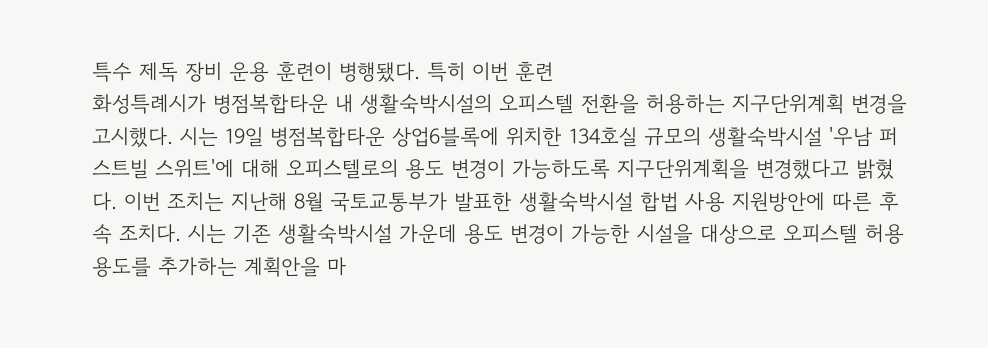특수 제독 장비 운용 훈련이 병행됐다. 특히 이번 훈련
화성특례시가 병점복합타운 내 생활숙박시설의 오피스텔 전환을 허용하는 지구단위계획 변경을 고시했다. 시는 19일 병점복합타운 상업6블록에 위치한 134호실 규모의 생활숙박시설 '우남 퍼스트빌 스위트'에 대해 오피스텔로의 용도 변경이 가능하도록 지구단위계획을 변경했다고 밝혔다. 이번 조치는 지난해 8월 국토교통부가 발표한 생활숙박시설 합법 사용 지원방안에 따른 후속 조치다. 시는 기존 생활숙박시설 가운데 용도 변경이 가능한 시설을 대상으로 오피스텔 허용 용도를 추가하는 계획안을 마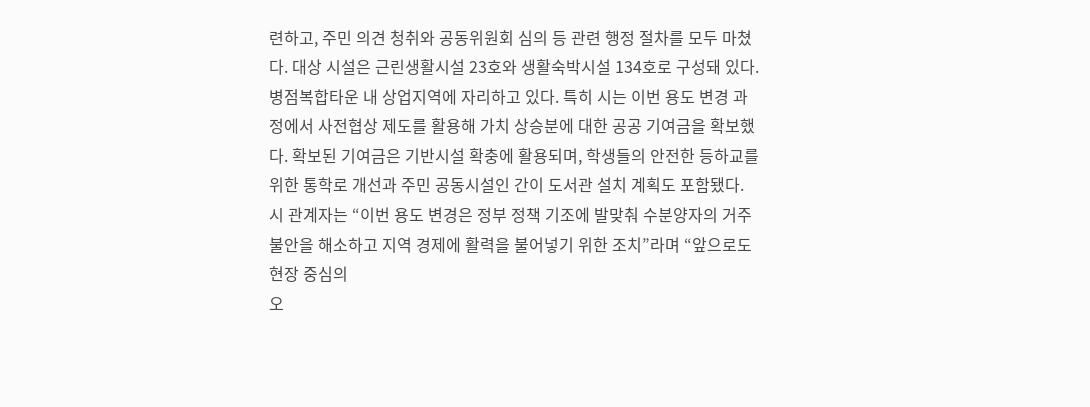련하고, 주민 의견 청취와 공동위원회 심의 등 관련 행정 절차를 모두 마쳤다. 대상 시설은 근린생활시설 23호와 생활숙박시설 134호로 구성돼 있다. 병점복합타운 내 상업지역에 자리하고 있다. 특히 시는 이번 용도 변경 과정에서 사전협상 제도를 활용해 가치 상승분에 대한 공공 기여금을 확보했다. 확보된 기여금은 기반시설 확충에 활용되며, 학생들의 안전한 등하교를 위한 통학로 개선과 주민 공동시설인 간이 도서관 설치 계획도 포함됐다. 시 관계자는 “이번 용도 변경은 정부 정책 기조에 발맞춰 수분양자의 거주 불안을 해소하고 지역 경제에 활력을 불어넣기 위한 조치”라며 “앞으로도 현장 중심의
오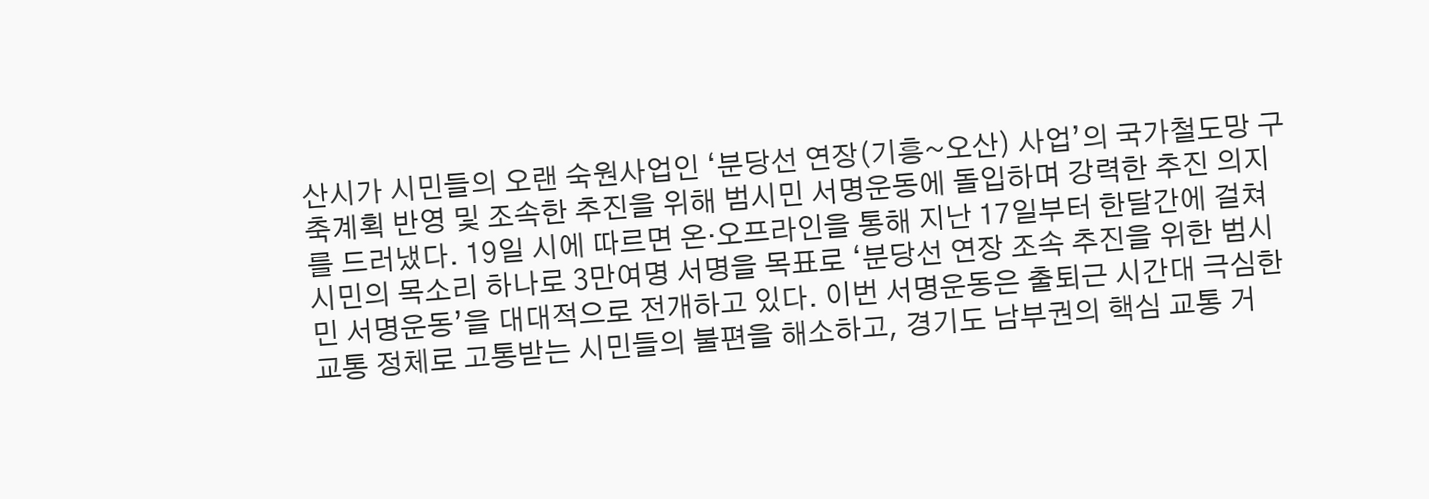산시가 시민들의 오랜 숙원사업인 ‘분당선 연장(기흥~오산) 사업’의 국가철도망 구축계획 반영 및 조속한 추진을 위해 범시민 서명운동에 돌입하며 강력한 추진 의지를 드러냈다. 19일 시에 따르면 온·오프라인을 통해 지난 17일부터 한달간에 걸쳐 시민의 목소리 하나로 3만여명 서명을 목표로 ‘분당선 연장 조속 추진을 위한 범시민 서명운동’을 대대적으로 전개하고 있다. 이번 서명운동은 출퇴근 시간대 극심한 교통 정체로 고통받는 시민들의 불편을 해소하고, 경기도 남부권의 핵심 교통 거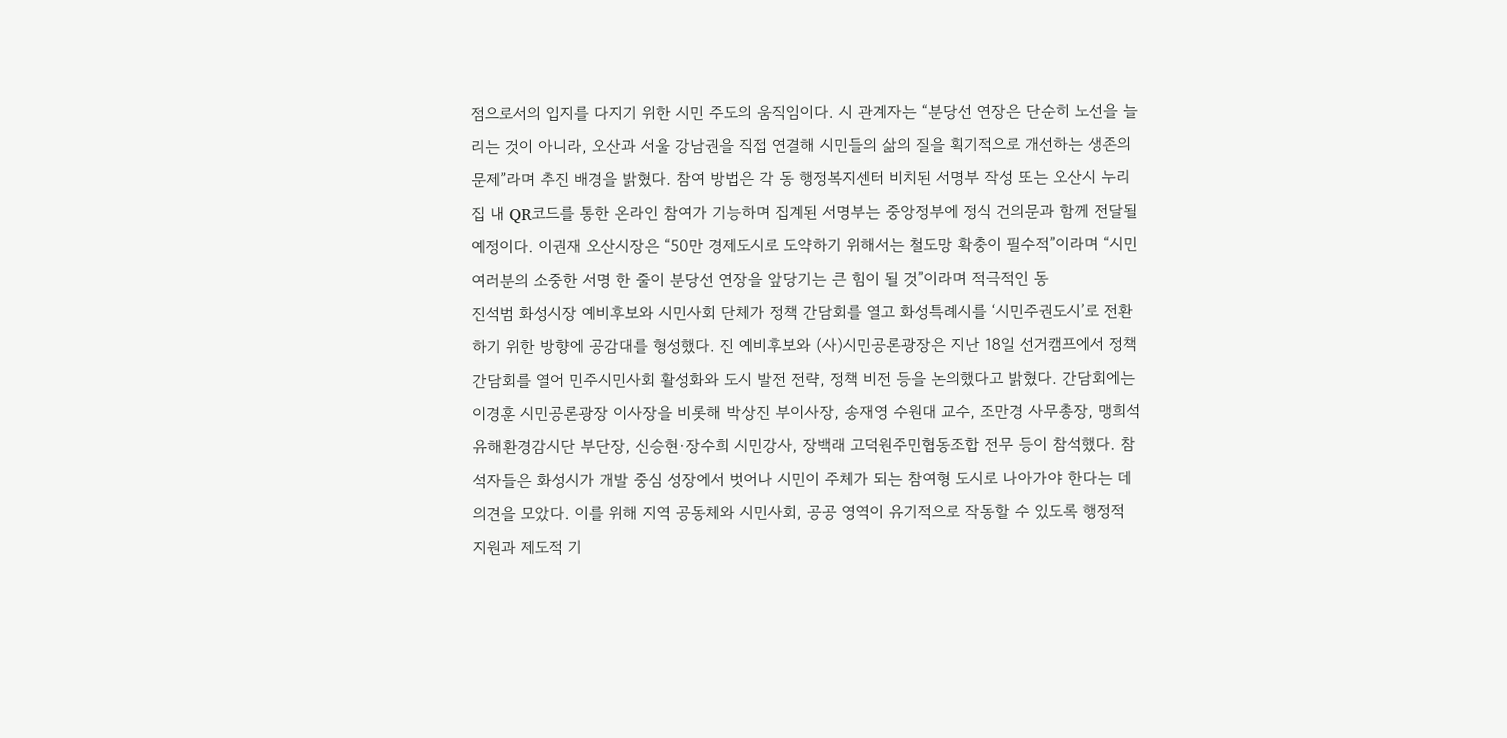점으로서의 입지를 다지기 위한 시민 주도의 움직임이다. 시 관계자는 “분당선 연장은 단순히 노선을 늘리는 것이 아니라, 오산과 서울 강남권을 직접 연결해 시민들의 삶의 질을 획기적으로 개선하는 생존의 문제”라며 추진 배경을 밝혔다. 참여 방법은 각 동 행정복지센터 비치된 서명부 작성 또는 오산시 누리집 내 QR코드를 통한 온라인 참여가 기능하며 집계된 서명부는 중앙정부에 정식 건의문과 함께 전달될 예정이다. 이권재 오산시장은 “50만 경제도시로 도약하기 위해서는 철도망 확충이 필수적”이라며 “시민 여러분의 소중한 서명 한 줄이 분당선 연장을 앞당기는 큰 힘이 될 것”이라며 적극적인 동
진석범 화성시장 예비후보와 시민사회 단체가 정책 간담회를 열고 화성특례시를 ‘시민주권도시’로 전환하기 위한 방향에 공감대를 형성했다. 진 예비후보와 (사)시민공론광장은 지난 18일 선거캠프에서 정책 간담회를 열어 민주시민사회 활성화와 도시 발전 전략, 정책 비전 등을 논의했다고 밝혔다. 간담회에는 이경훈 시민공론광장 이사장을 비롯해 박상진 부이사장, 송재영 수원대 교수, 조만경 사무총장, 맹희석 유해환경감시단 부단장, 신승현·장수희 시민강사, 장백래 고덕원주민협동조합 전무 등이 참석했다. 참석자들은 화성시가 개발 중심 성장에서 벗어나 시민이 주체가 되는 참여형 도시로 나아가야 한다는 데 의견을 모았다. 이를 위해 지역 공동체와 시민사회, 공공 영역이 유기적으로 작동할 수 있도록 행정적 지원과 제도적 기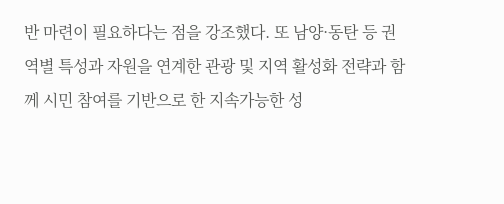반 마련이 필요하다는 점을 강조했다. 또 남양·동탄 등 권역별 특성과 자원을 연계한 관광 및 지역 활성화 전략과 함께 시민 참여를 기반으로 한 지속가능한 성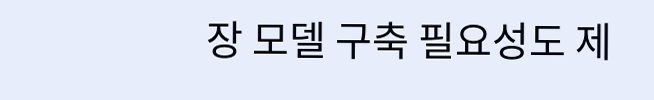장 모델 구축 필요성도 제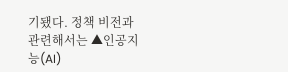기됐다. 정책 비전과 관련해서는 ▲인공지능(AI)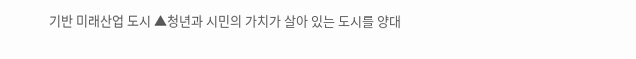기반 미래산업 도시 ▲청년과 시민의 가치가 살아 있는 도시를 양대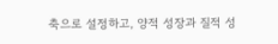축으로 설정하고, 양적 성장과 질적 성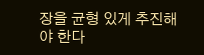장을 균형 있게 추진해야 한다